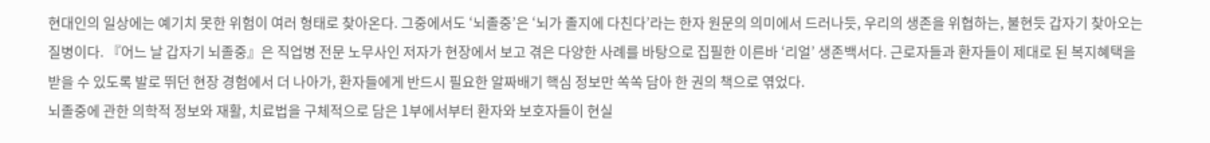현대인의 일상에는 예기치 못한 위험이 여러 형태로 찾아온다. 그중에서도 ‘뇌졸중’은 ‘뇌가 졸지에 다친다’라는 한자 원문의 의미에서 드러나듯, 우리의 생존을 위협하는, 불현듯 갑자기 찾아오는 질병이다. 『어느 날 갑자기 뇌졸중』은 직업병 전문 노무사인 저자가 현장에서 보고 겪은 다양한 사례를 바탕으로 집필한 이른바 ‘리얼’ 생존백서다. 근로자들과 환자들이 제대로 된 복지혜택을 받을 수 있도록 발로 뛰던 현장 경험에서 더 나아가, 환자들에게 반드시 필요한 알짜배기 핵심 정보만 쏙쏙 담아 한 권의 책으로 엮었다.
뇌졸중에 관한 의학적 정보와 재활, 치료법을 구체적으로 담은 1부에서부터 환자와 보호자들이 현실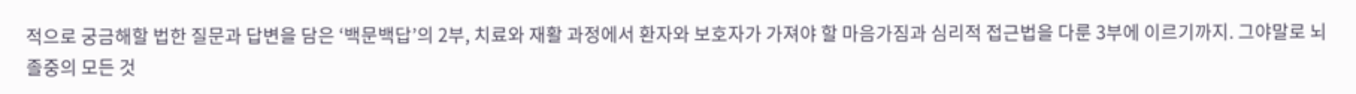적으로 궁금해할 법한 질문과 답변을 담은 ‘백문백답’의 2부, 치료와 재활 과정에서 환자와 보호자가 가져야 할 마음가짐과 심리적 접근법을 다룬 3부에 이르기까지. 그야말로 뇌졸중의 모든 것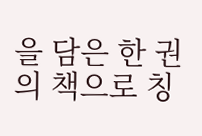을 담은 한 권의 책으로 칭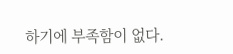하기에 부족함이 없다.